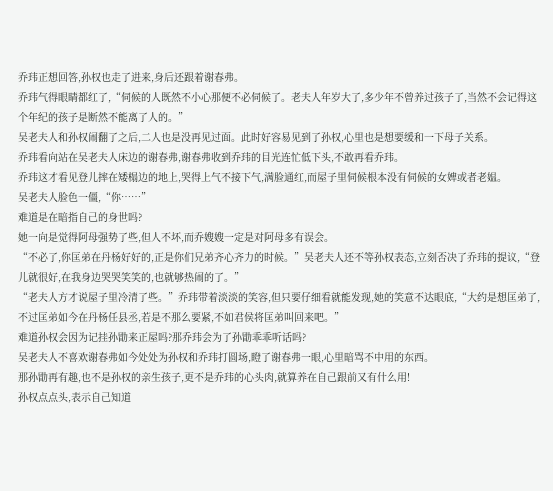乔玮正想回答,孙权也走了进来,身后还跟着谢春弗。
乔玮气得眼睛都红了,“伺候的人既然不小心那便不必伺候了。老夫人年岁大了,多少年不曾养过孩子了,当然不会记得这个年纪的孩子是断然不能离了人的。”
吴老夫人和孙权闹翻了之后,二人也是没再见过面。此时好容易见到了孙权,心里也是想要缓和一下母子关系。
乔玮看向站在吴老夫人床边的谢春弗,谢春弗收到乔玮的目光连忙低下头,不敢再看乔玮。
乔玮这才看见登儿摔在矮榻边的地上,哭得上气不接下气,满脸通红,而屋子里伺候根本没有伺候的女婢或者老媪。
吴老夫人脸色一僵,“你……”
难道是在暗指自己的身世吗?
她一向是觉得阿母强势了些,但人不坏,而乔嫂嫂一定是对阿母多有误会。
“不必了,你匡弟在丹杨好好的,正是你们兄弟齐心齐力的时候。”吴老夫人还不等孙权表态,立刻否决了乔玮的提议,“登儿就很好,在我身边哭哭笑笑的,也就够热闹的了。”
“老夫人方才说屋子里冷清了些。”乔玮带着淡淡的笑容,但只要仔细看就能发现,她的笑意不达眼底,“大约是想匡弟了,不过匡弟如今在丹杨任县丞,若是不那么要紧,不如君侯将匡弟叫回来吧。”
难道孙权会因为记挂孙勖来正屋吗?那乔玮会为了孙勖乖乖听话吗?
吴老夫人不喜欢谢春弗如今处处为孙权和乔玮打圆场,瞪了谢春弗一眼,心里暗骂不中用的东西。
那孙勖再有趣,也不是孙权的亲生孩子,更不是乔玮的心头肉,就算养在自己跟前又有什么用!
孙权点点头,表示自己知道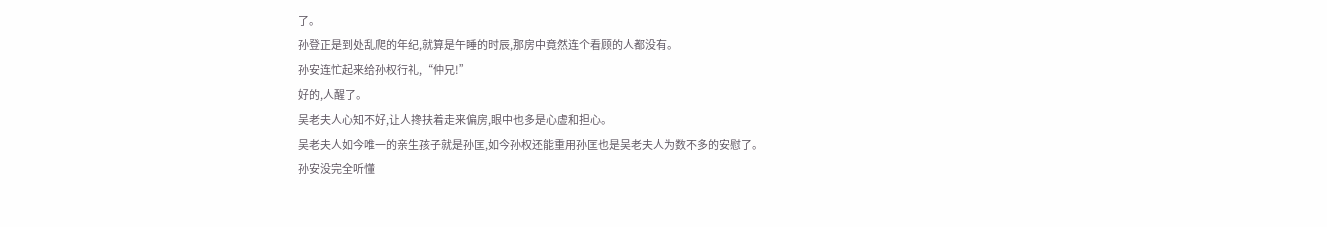了。
孙登正是到处乱爬的年纪,就算是午睡的时辰,那房中竟然连个看顾的人都没有。
孙安连忙起来给孙权行礼,“仲兄!”
好的,人醒了。
吴老夫人心知不好,让人搀扶着走来偏房,眼中也多是心虚和担心。
吴老夫人如今唯一的亲生孩子就是孙匡,如今孙权还能重用孙匡也是吴老夫人为数不多的安慰了。
孙安没完全听懂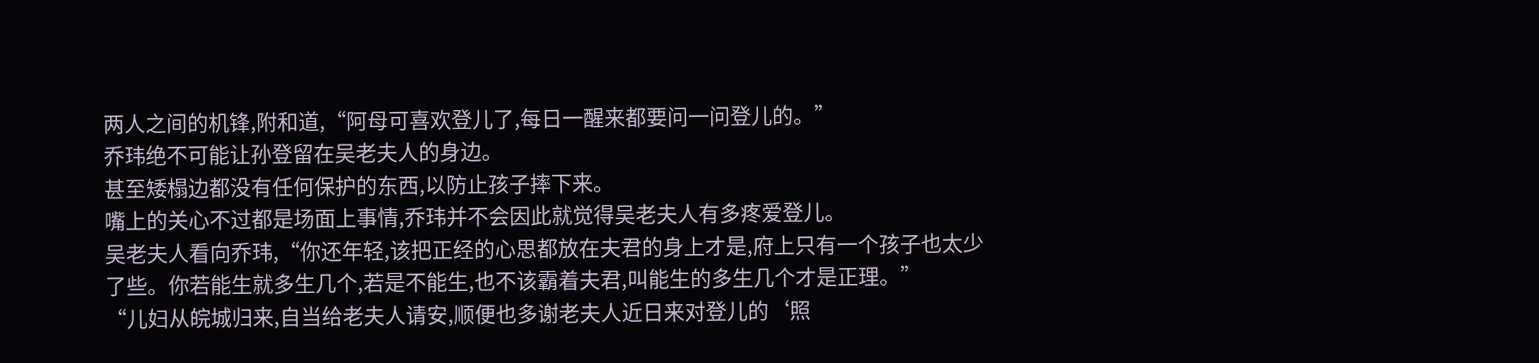两人之间的机锋,附和道,“阿母可喜欢登儿了,每日一醒来都要问一问登儿的。”
乔玮绝不可能让孙登留在吴老夫人的身边。
甚至矮榻边都没有任何保护的东西,以防止孩子摔下来。
嘴上的关心不过都是场面上事情,乔玮并不会因此就觉得吴老夫人有多疼爱登儿。
吴老夫人看向乔玮,“你还年轻,该把正经的心思都放在夫君的身上才是,府上只有一个孩子也太少了些。你若能生就多生几个,若是不能生,也不该霸着夫君,叫能生的多生几个才是正理。”
“儿妇从皖城归来,自当给老夫人请安,顺便也多谢老夫人近日来对登儿的‘照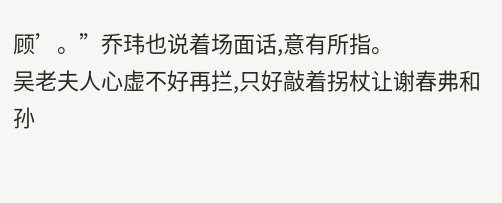顾’。”乔玮也说着场面话,意有所指。
吴老夫人心虚不好再拦,只好敲着拐杖让谢春弗和孙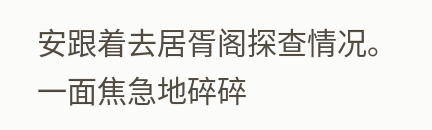安跟着去居胥阁探查情况。
一面焦急地碎碎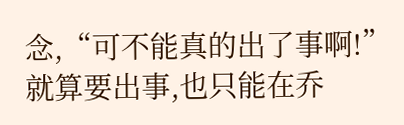念,“可不能真的出了事啊!”
就算要出事,也只能在乔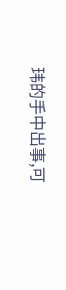玮的手中出事,可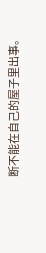断不能在自己的屋子里出事。